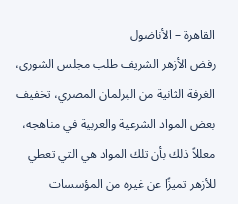القاهرة – الأناضول
رفض الأزهر الشريف طلب مجلس الشورى، الغرفة الثانية من البرلمان المصري، تخفيف بعض المواد الشرعية والعربية في مناهجه، معللاً ذلك بأن تلك المواد هي التي تعطي للأزهر تميزًا عن غيره من المؤسسات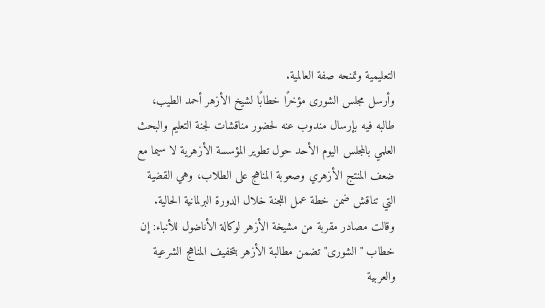التعليمية وتمنحه صفة العالمية.
وأرسل مجلس الشورى مؤخرًا خطابًا لشيخ الأزهر أحمد الطيب، طالبه فيه بإرسال مندوب عنه لحضور مناقشات لجنة التعليم والبحث العلمي بالمجلس اليوم الأحد حول تطوير المؤسسة الأزهرية لا سيما مع ضعف المنتج الأزهري وصعوبة المناهج على الطلاب، وهي القضية التي تناقش ضمن خطة عمل اللجنة خلال الدورة البرلمانية الحالية.
وقالت مصادر مقربة من مشيخة الأزهر لوكالة الأناضول للأنباء: إن خطاب "الشورى" تضمن مطالبة الأزهر بتخفيف المناهج الشرعية والعربية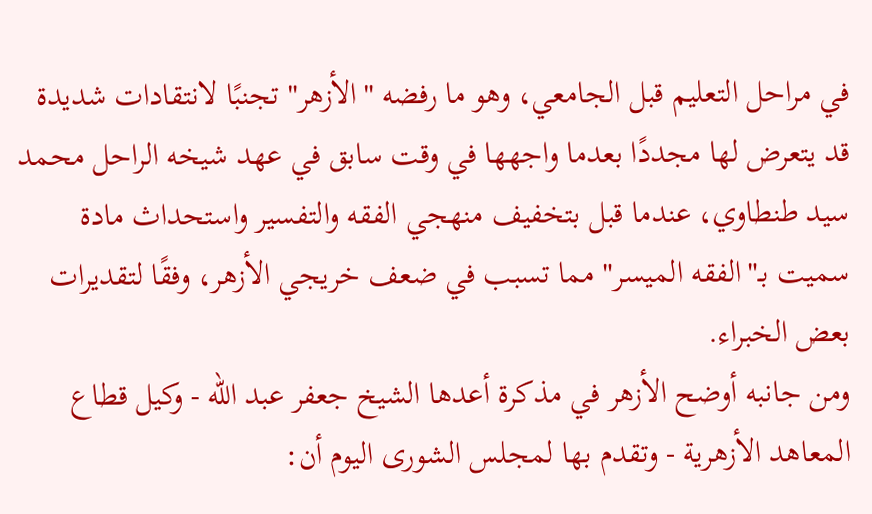في مراحل التعليم قبل الجامعي، وهو ما رفضه "الأزهر" تجنبًا لانتقادات شديدة قد يتعرض لها مجددًا بعدما واجهها في وقت سابق في عهد شيخه الراحل محمد سيد طنطاوي، عندما قبل بتخفيف منهجي الفقه والتفسير واستحداث مادة سميت بـ"الفقه الميسر" مما تسبب في ضعف خريجي الأزهر، وفقًا لتقديرات بعض الخبراء.
ومن جانبه أوضح الأزهر في مذكرة أعدها الشيخ جعفر عبد الله - وكيل قطاع المعاهد الأزهرية - وتقدم بها لمجلس الشورى اليوم أن: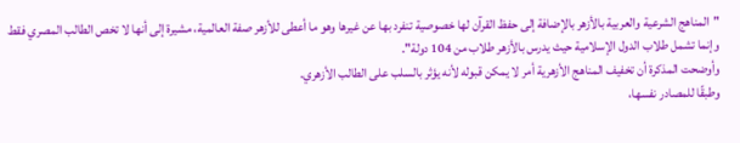"المناهج الشرعية والعربية بالأزهر بالإضافة إلى حفظ القرآن لها خصوصية تنفرد بها عن غيرها وهو ما أعطى للأزهر صفة العالمية، مشيرة إلى أنها لا تخص الطالب المصري فقط وإنما تشمل طلاب الدول الإسلامية حيث يدرس بالأزهر طلاب من 104 دولة".
وأوضحت المذكرة أن تخفيف المناهج الأزهرية أمر لا يمكن قبوله لأنه يؤثر بالسلب على الطالب الأزهري.
وطبقًا للمصادر نفسها،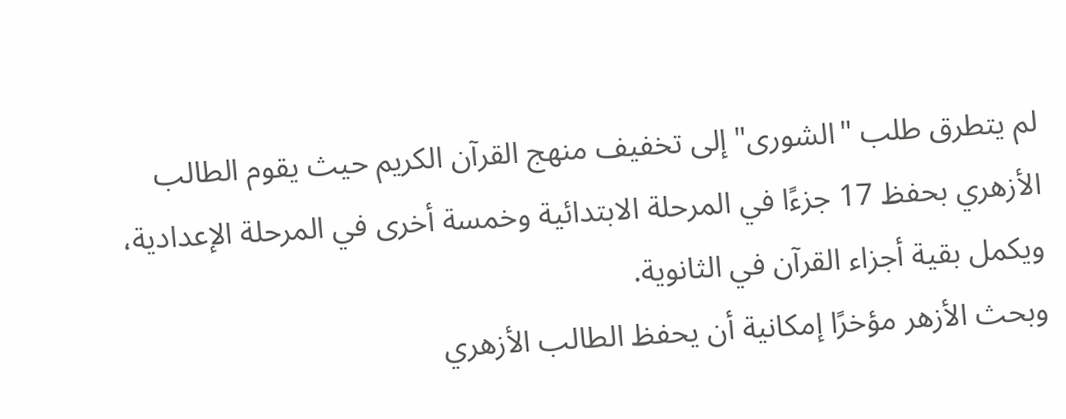لم يتطرق طلب "الشورى" إلى تخفيف منهج القرآن الكريم حيث يقوم الطالب الأزهري بحفظ 17 جزءًا في المرحلة الابتدائية وخمسة أخرى في المرحلة الإعدادية، ويكمل بقية أجزاء القرآن في الثانوية.
وبحث الأزهر مؤخرًا إمكانية أن يحفظ الطالب الأزهري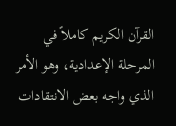القرآن الكريم كاملاً في المرحلة الإعدادية، وهو الأمر الذي واجه بعض الانتقادات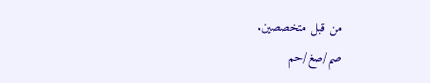من قبل متخصصين.
صم/صغ/حم